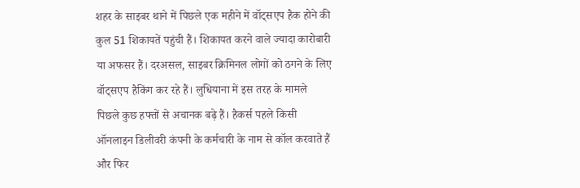शहर के साइबर थाने में पिछले एक महीने में वॉट्सएप हैक होने की कुल 51 शिकायतें पहुंची हैं। शिकायत करने वाले ज्यादा कारोबारी या अफसर हैं। दरअसल, साइबर क्रिमिनल लोगों को ठगने के लिए वॉट्सएप हैकिंग कर रहे हैं। लुधियाना में इस तरह के मामले पिछले कुछ हफ्तों से अचानक बढ़े हैं। हैकर्स पहले किसी ऑनलाइन डिलीवरी कंपनी के कर्मचारी के नाम से कॉल करवाते हैं और फिर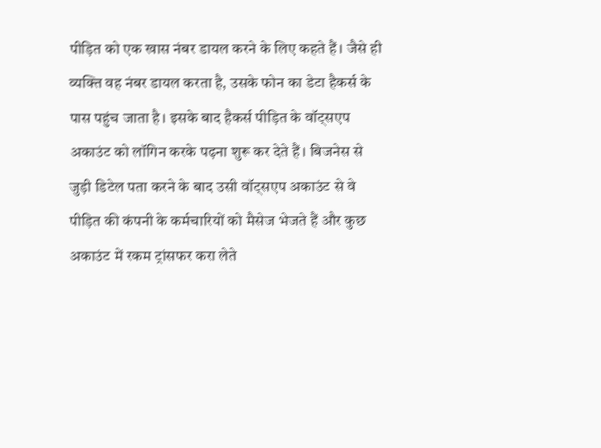पीड़ित को एक खास नंबर डायल करने के लिए कहते हैं। जैसे ही व्यक्ति वह नंबर डायल करता है, उसके फोन का डेटा हैकर्स के पास पहुंच जाता है। इसके बाद हैकर्स पीड़ित के वॉट्सएप अकाउंट को लॉगिन करके पढ़ना शुरू कर देते हैं। बिजनेस से जुड़ी डिटेल पता करने के बाद उसी वॉट्सएप अकाउंट से वे पीड़ित की कंपनी के कर्मचारियों को मैसेज भेजते हैं और कुछ अकाउंट में रकम ट्रांसफर करा लेते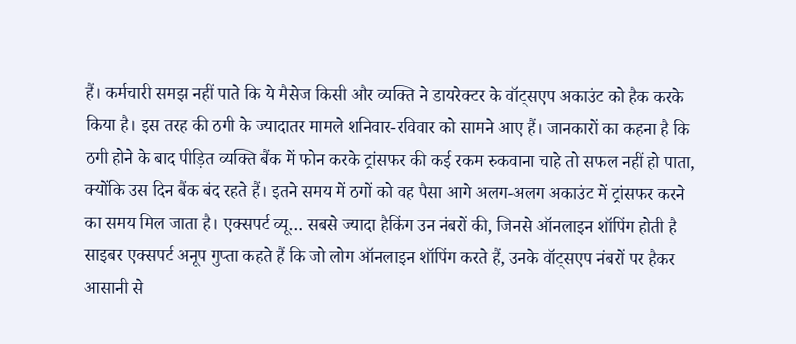हैं। कर्मचारी समझ नहीं पाते कि ये मैसेज किसी और व्यक्ति ने डायरेक्टर के वॉट्सएप अकाउंट को हैक करके किया है। इस तरह की ठगी के ज्यादातर मामले शनिवार-रविवार को सामने आए हैं। जानकारों का कहना है कि ठगी होने के बाद पीड़ित व्यक्ति बैंक में फोन करके ट्रांसफर की कई रकम रुकवाना चाहे तो सफल नहीं हो पाता, क्योंकि उस दिन बैंक बंद रहते हैं। इतने समय में ठगों को वह पैसा आगे अलग-अलग अकाउंट में ट्रांसफर करने का समय मिल जाता है। एक्सपर्ट व्यू… सबसे ज्यादा हैकिंग उन नंबरों की, जिनसे ऑनलाइन शॉपिंग होती है साइबर एक्सपर्ट अनूप गुप्ता कहते हैं कि जो लोग ऑनलाइन शॉपिंग करते हैं, उनके वॉट्सएप नंबरों पर हैकर आसानी से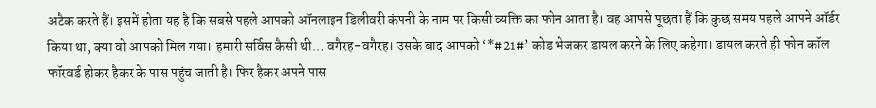अटैक करते हैं। इसमें होता यह है कि सबसे पहले आपको ऑनलाइन डिलीवरी कंपनी के नाम पर किसी व्यक्ति का फोन आता है। वह आपसे पूछता हैं कि कुछ समय पहले आपने ऑर्डर किया था, क्या वो आपको मिल गया। हमारी सर्विस कैसी थी… वगैरह-वगैरह। उसके बाद आपको ‘*#21#’ कोड भेजकर डायल करने के लिए कहेगा। डायल करते ही फोन कॉल फॉरवर्ड होकर हैकर के पास पहुंच जाती है। फिर हैकर अपने पास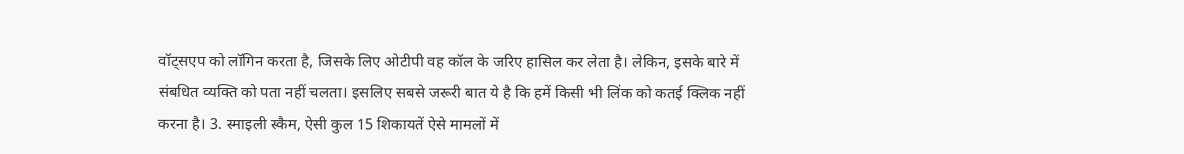वॉट्सएप को लॉगिन करता है, जिसके लिए ओटीपी वह कॉल के जरिए हासिल कर लेता है। लेकिन, इसके बारे में संबधित व्यक्ति को पता नहीं चलता। इसलिए सबसे जरूरी बात ये है कि हमें किसी भी लिंक को कतई क्लिक नहीं करना है। 3. स्माइली स्कैम, ऐसी कुल 15 शिकायतें ऐसे मामलों में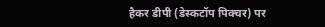हैकर डीपी (डेस्कटॉप पिक्चर) पर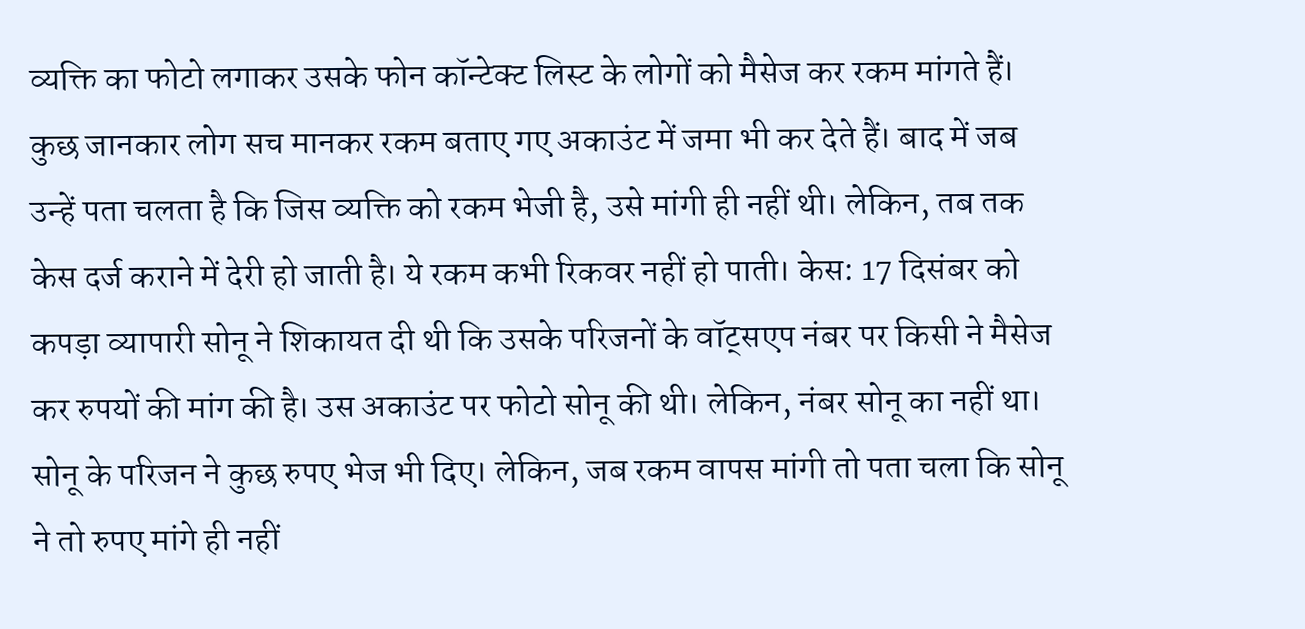व्यक्ति का फोटो लगाकर उसके फोन कॉन्टेक्ट लिस्ट के लोगों को मैसेज कर रकम मांगते हैं। कुछ जानकार लोग सच मानकर रकम बताए गए अकाउंट में जमा भी कर देते हैं। बाद में जब उन्हें पता चलता है कि जिस व्यक्ति को रकम भेजी है, उसे मांगी ही नहीं थी। लेकिन, तब तक केस दर्ज कराने में देरी हो जाती है। ये रकम कभी रिकवर नहीं हो पाती। केस: 17 दिसंबर को कपड़ा व्यापारी सोनू ने शिकायत दी थी कि उसके परिजनों के वॉट्सएप नंबर पर किसी ने मैसेज कर रुपयों की मांग की है। उस अकाउंट पर फोटो सोनू की थी। लेकिन, नंबर सोनू का नहीं था। सोनू के परिजन ने कुछ रुपए भेज भी दिए। लेकिन, जब रकम वापस मांगी तो पता चला कि सोनू ने तो रुपए मांगे ही नहीं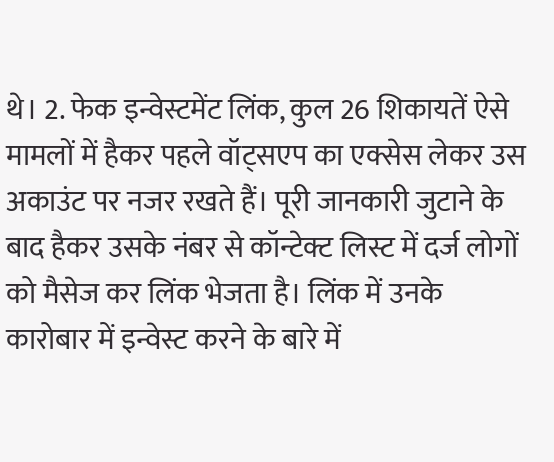थे। 2. फेक इन्वेस्टमेंट लिंक, कुल 26 शिकायतें ऐसे मामलों में हैकर पहले वॉट्सएप का एक्सेस लेकर उस अकाउंट पर नजर रखते हैं। पूरी जानकारी जुटाने के बाद हैकर उसके नंबर से कॉन्टेक्ट लिस्ट में दर्ज लोगों को मैसेज कर लिंक भेजता है। लिंक में उनके कारोबार में इन्वेस्ट करने के बारे में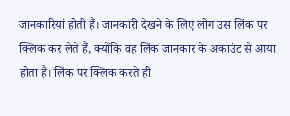जानकारियां होती हैं। जानकारी देखने के लिए लोग उस लिंक पर क्लिक कर लेते हैं, क्योंकि वह लिंक जानकार के अकाउंट से आया होता है। लिंक पर क्लिक करते ही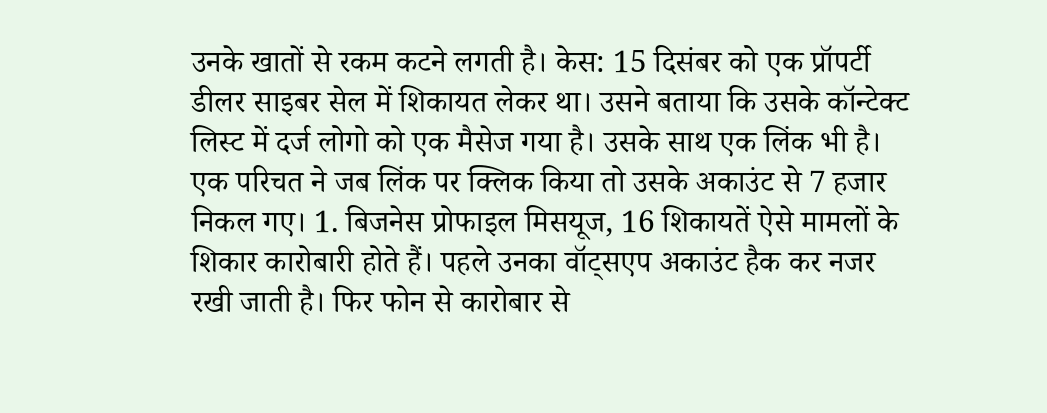उनके खातों से रकम कटने लगती है। केस: 15 दिसंबर को एक प्रॉपर्टी डीलर साइबर सेल में शिकायत लेकर था। उसने बताया कि उसके कॉन्टेक्ट लिस्ट में दर्ज लोगो को एक मैसेज गया है। उसके साथ एक लिंक भी है। एक परिचत ने जब लिंक पर क्लिक किया तो उसके अकाउंट से 7 हजार निकल गए। 1. बिजनेस प्रोफाइल मिसयूज, 16 शिकायतें ऐसे मामलों के शिकार कारोबारी होते हैं। पहले उनका वॉट्सएप अकाउंट हैक कर नजर रखी जाती है। फिर फोन से कारोबार से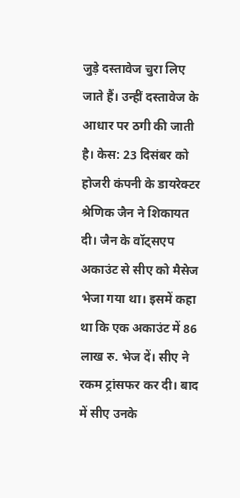जुड़े दस्तावेज चुरा लिए जाते हैं। उन्हीं दस्तावेज के आधार पर ठगी की जाती है। केस: 23 दिसंबर को होजरी कंपनी के डायरेक्टर श्रेणिक जैन ने शिकायत दी। जैन के वॉट्सएप अकाउंट से सीए को मैसेज भेजा गया था। इसमें कहा था कि एक अकाउंट में 86 लाख रु. भेज दें। सीए ने रकम ट्रांसफर कर दी। बाद में सीए उनके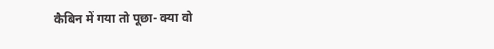कैबिन में गया तो पूछा- क्या वो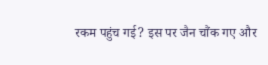रकम पहुंच गई? इस पर जैन चौंक गए और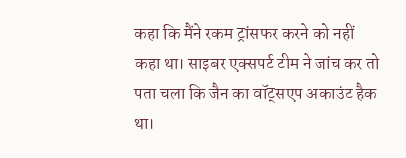कहा कि मैंने रकम ट्रांसफर करने को नहीं कहा था। साइबर एक्सपर्ट टीम ने जांच कर तो पता चला कि जैन का वॉट्सएप अकाउंट हैक था।